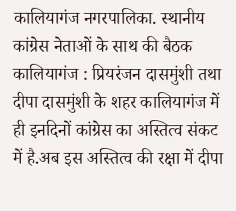कालियागंज नगरपालिका. स्थानीय कांग्रेस नेताओं के साथ की बैठक
कालियागंज : प्रियरंजन दासमुंशी तथा दीपा दासमुंशी के शहर कालियागंज में ही इनदिनों कांग्रेस का अस्तित्व संकट में है.अब इस अस्तित्व की रक्षा में दीपा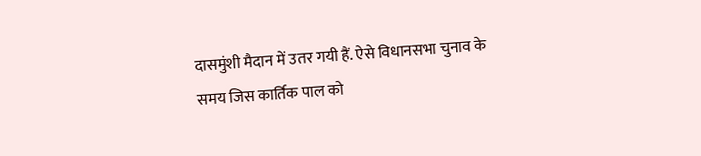दासमुंशी मैदान में उतर गयी हैं. ऐसे विधानसभा चुनाव के समय जिस कार्तिक पाल को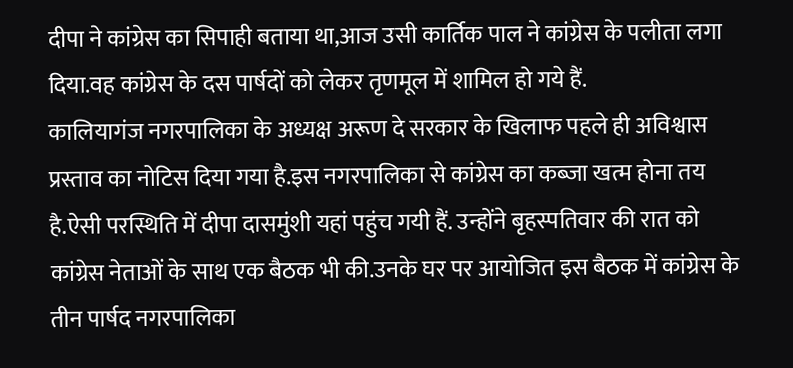दीपा ने कांग्रेस का सिपाही बताया था,आज उसी कार्तिक पाल ने कांग्रेस के पलीता लगा दिया.वह कांग्रेस के दस पार्षदों को लेकर तृणमूल में शामिल हो गये हैं.
कालियागंज नगरपालिका के अध्यक्ष अरूण दे सरकार के खिलाफ पहले ही अविश्वास प्रस्ताव का नोटिस दिया गया है.इस नगरपालिका से कांग्रेस का कब्जा खत्म होना तय है.ऐसी परस्थिति में दीपा दासमुंशी यहां पहुंच गयी हैं. उन्होंने बृहस्पतिवार की रात को कांग्रेस नेताओं के साथ एक बैठक भी की.उनके घर पर आयोजित इस बैठक में कांग्रेस के तीन पार्षद नगरपालिका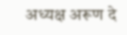अध्यक्ष अरूण दे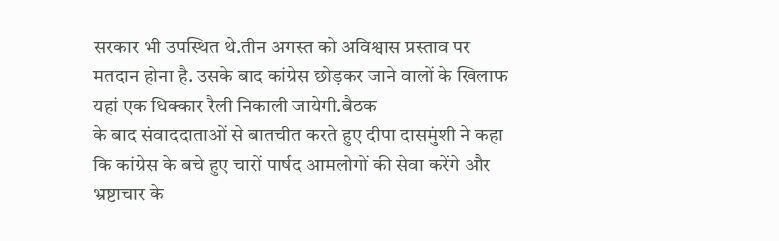सरकार भी उपस्थित थे.तीन अगस्त को अविश्वास प्रस्ताव पर मतदान होना है. उसके बाद कांग्रेस छोड़कर जाने वालों के खिलाफ यहां एक धिक्कार रैली निकाली जायेगी.बैठक
के बाद संवाददाताओं से बातचीत करते हुए दीपा दासमुंशी ने कहा कि कांग्रेस के बचे हुए चारों पार्षद आमलोगों की सेवा करेंगे और भ्रष्टाचार के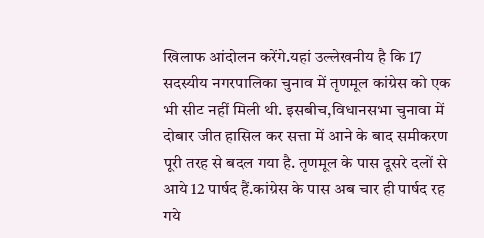खिलाफ आंदोलन करेंगे.यहां उल्लेखनीय है कि 17 सदस्यीय नगरपालिका चुनाव में तृणमूल कांग्रेस को एक भी सीट नहीं मिली थी. इसबीच,विधानसभा चुनावा में दोबार जीत हासिल कर सत्ता में आने के बाद समीकरण पूरी तरह से बदल गया है. तृणमूल के पास दूसरे दलों से आये 12 पार्षद हैं.कांग्रेस के पास अब चार ही पार्षद रह गये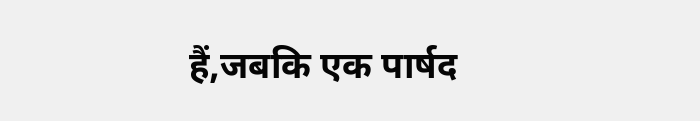हैं,जबकि एक पार्षद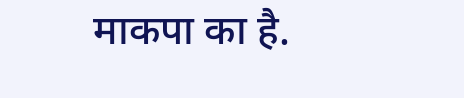माकपा का है.